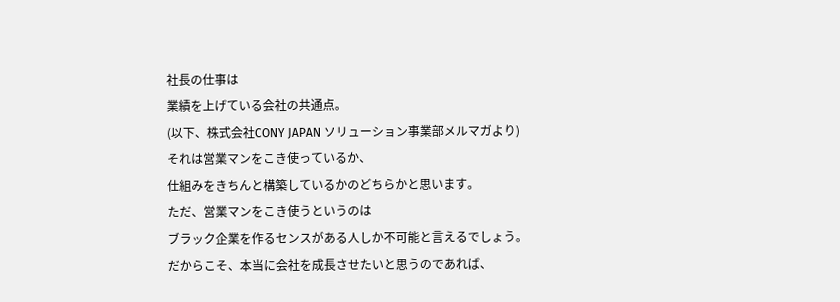社長の仕事は
業績を上げている会社の共通点。
(以下、株式会社CONY JAPAN ソリューション事業部メルマガより)
それは営業マンをこき使っているか、
仕組みをきちんと構築しているかのどちらかと思います。
ただ、営業マンをこき使うというのは
ブラック企業を作るセンスがある人しか不可能と言えるでしょう。
だからこそ、本当に会社を成長させたいと思うのであれば、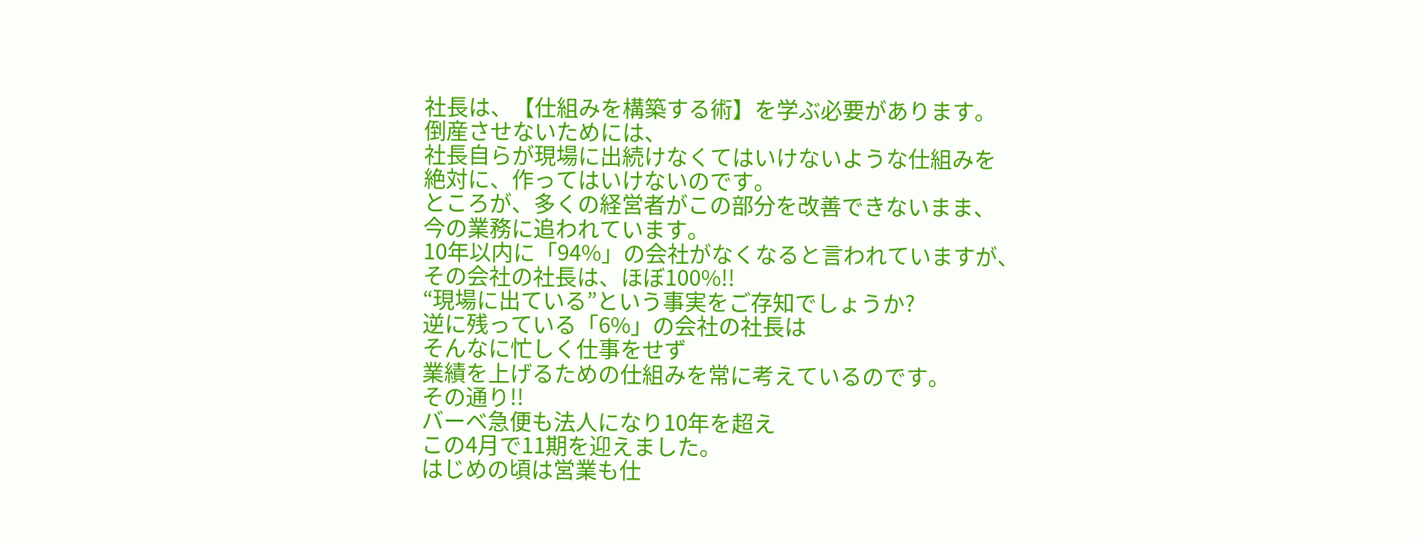社長は、【仕組みを構築する術】を学ぶ必要があります。
倒産させないためには、
社長自らが現場に出続けなくてはいけないような仕組みを
絶対に、作ってはいけないのです。
ところが、多くの経営者がこの部分を改善できないまま、
今の業務に追われています。
10年以内に「94%」の会社がなくなると言われていますが、
その会社の社長は、ほぼ100%!!
“現場に出ている”という事実をご存知でしょうか?
逆に残っている「6%」の会社の社長は
そんなに忙しく仕事をせず
業績を上げるための仕組みを常に考えているのです。
その通り!!
バーベ急便も法人になり10年を超え
この4月で11期を迎えました。
はじめの頃は営業も仕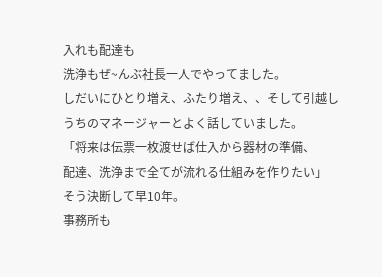入れも配達も
洗浄もぜ~んぶ社長一人でやってました。
しだいにひとり増え、ふたり増え、、そして引越し
うちのマネージャーとよく話していました。
「将来は伝票一枚渡せば仕入から器材の準備、
配達、洗浄まで全てが流れる仕組みを作りたい」
そう決断して早10年。
事務所も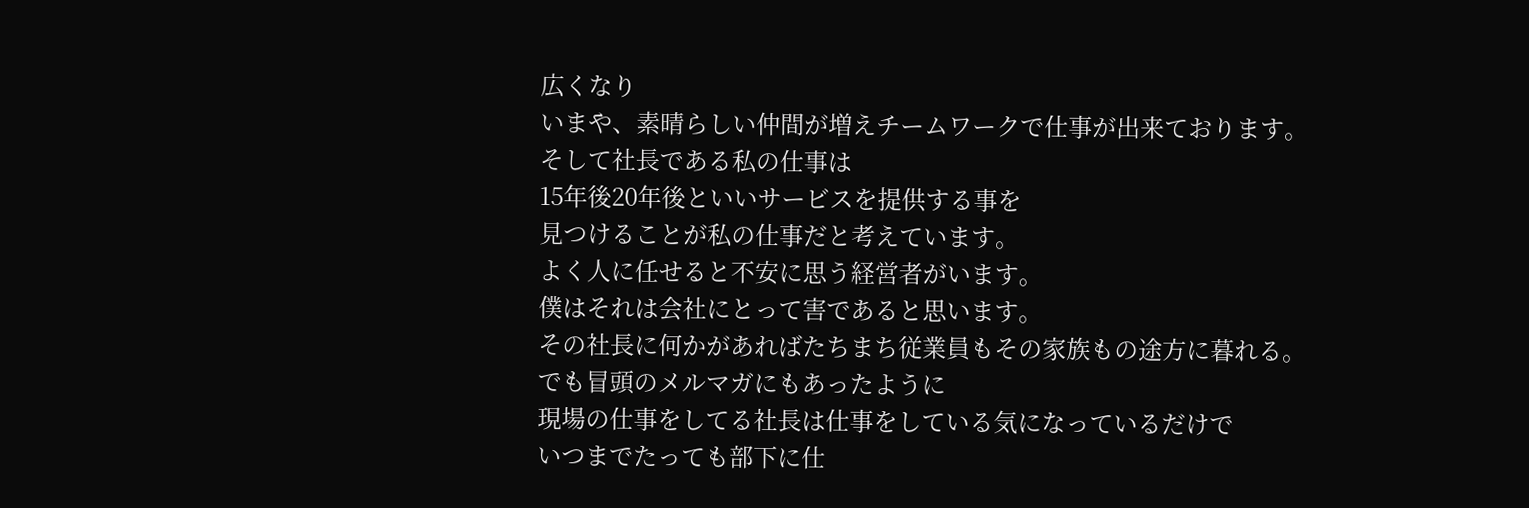広くなり
いまや、素晴らしい仲間が増えチームワークで仕事が出来ております。
そして社長である私の仕事は
15年後20年後といいサービスを提供する事を
見つけることが私の仕事だと考えています。
よく人に任せると不安に思う経営者がいます。
僕はそれは会社にとって害であると思います。
その社長に何かがあればたちまち従業員もその家族もの途方に暮れる。
でも冒頭のメルマガにもあったように
現場の仕事をしてる社長は仕事をしている気になっているだけで
いつまでたっても部下に仕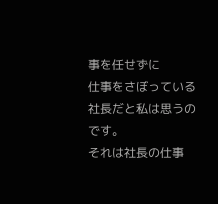事を任せずに
仕事をさぼっている社長だと私は思うのです。
それは社長の仕事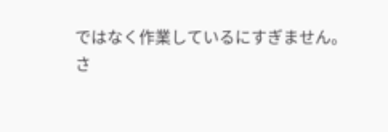ではなく作業しているにすぎません。
さ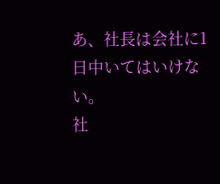あ、社長は会社に1日中いてはいけない。
社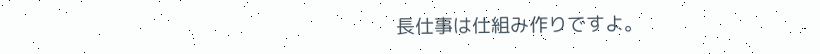長仕事は仕組み作りですよ。